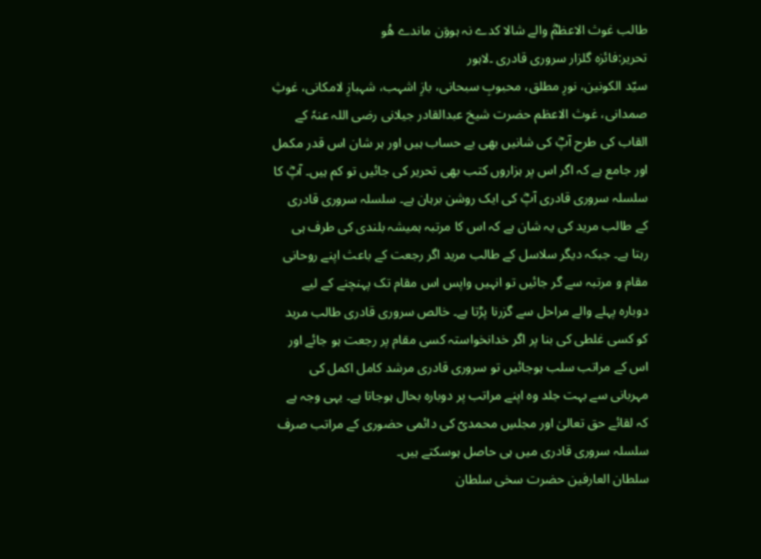طالب غوث الاعظمؓ والے شالا کدے نہ ہووَن ماندے ھُو
تحریر:فائزہ گلزار سروری قادری ۔لاہور
سیّد الکونین، نورِ مطلق، محبوبِ سبحانی، بازِ اشہب، شہبازِ لامکانی، غوثِ صمدانی، غوث الاعظم حضرت شیخ عبدالقادر جیلانی رضی اللہ عنہٗ کے القاب کی طرح آپؓ کی شانیں بھی بے حساب ہیں اور ہر شان اس قدر مکمل اور جامع ہے کہ اگر اس پر ہزاروں کتب بھی تحریر کی جائیں تو کم ہیں۔ آپؓ کا سلسلہ سروری قادری آپؓ کی ایک روشن برہان ہے۔ سلسلہ سروری قادری کے طالب مرید کی یہ شان ہے کہ اس کا مرتبہ ہمیشہ بلندی کی طرف ہی رہتا ہے۔ جبکہ دیگر سلاسل کے طالب مرید اگر رجعت کے باعث اپنے روحانی مقام و مرتبہ سے گر جائیں تو انہیں واپس اس مقام تک پہنچنے کے لیے دوبارہ پہلے والے مراحل سے گزرنا پڑتا ہے۔ خالص سروری قادری طالب مرید کو کسی غلطی کی بنا پر اگر خدانخواستہ کسی مقام پر رجعت ہو جائے اور اس کے مراتب سلب ہوجائیں تو سروری قادری مرشد کامل اکمل کی مہربانی سے بہت جلد وہ اپنے مراتب پر دوبارہ بحال ہوجاتا ہے۔ یہی وجہ ہے کہ لقائے حق تعالیٰ اور مجلسِ محمدیؐ کی دائمی حضوری کے مراتب صرف سلسلہ سروری قادری میں ہی حاصل ہوسکتے ہیں۔
سلطان العارفین حضرت سخی سلطان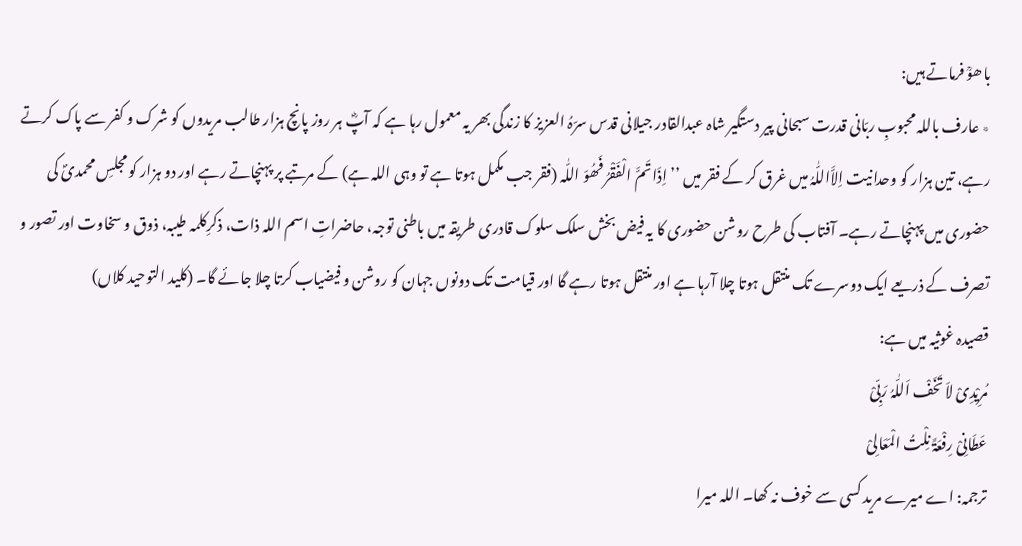باھوؒ فرماتے ہیں:
٭ عارف باللہ محبوبِ ربّانی قدرت سبحانی پیر دستگیر شاہ عبدالقادر جیلانی قدس سرّہُ العزیز کا زندگی بھر یہ معمول رہا ہے کہ آپؓ ہر روز پانچ ہزار طالب مریدوں کو شرک و کفر سے پاک کرتے رہے، تین ہزار کو وحدانیت اِلاَّاللّٰہُ میں غرق کر کے فقر میں ’’اِذَا تَمَّ الْفَقْرُ فَھُوَ اللّٰہ (فقر جب مکمل ہوتا ہے تو وہی اللہ ہے) کے مرتبے پر پہنچاتے رہے اور دو ہزار کو مجلسِ محمدیؐ کی حضوری میں پہنچاتے رہے۔ آفتاب کی طرح روشن حضوری کا یہ فیض بخش سلک سلوک قادری طریقہ میں باطنی توجہ، حاضراتِ اسم اللہ ذات، ذکرِکلمہ طیبہ، ذوق و سخاوت اور تصور و تصرف کے ذریعے ایک دوسرے تک منتقل ہوتا چلا آرہا ہے اور منتقل ہوتا رہے گا اور قیامت تک دونوں جہان کو روشن و فیضیاب کرتا چلا جائے گا۔ (کلید التوحید کلاں)
قصیدہ غوثیہ میں ہے:
مُرِیْدِیْ لاَ تَخَفْ اَللّٰہُ رَبِّیْ
عَطَانِیْ رِفْعَۃً نِلْتُ الْمَعَالِیْ
ترجمہ: اے میرے مرید کسی سے خوف نہ کھا۔ اللہ میرا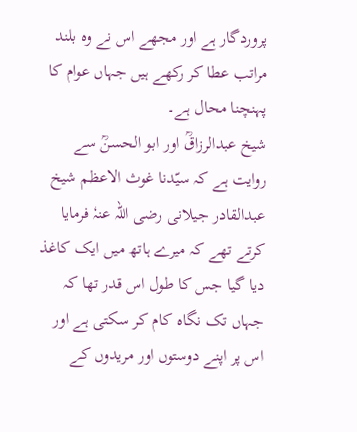پروردگار ہے اور مجھے اس نے وہ بلند مراتب عطا کر رکھے ہیں جہاں عوام کا پہنچنا محال ہے۔
شیخ عبدالرزاقؒ اور ابو الحسنؒ سے روایت ہے کہ سیّدنا غوث الاعظم شیخ عبدالقادر جیلانی رضی اللہ عنہٗ فرمایا کرتے تھے کہ میرے ہاتھ میں ایک کاغذ دیا گیا جس کا طول اس قدر تھا کہ جہاں تک نگاہ کام کر سکتی ہے اور اس پر اپنے دوستوں اور مریدوں کے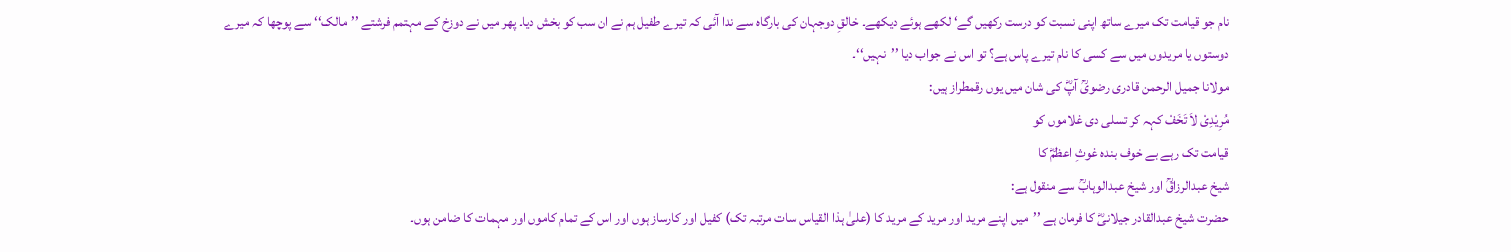نام جو قیامت تک میرے ساتھ اپنی نسبت کو درست رکھیں گے‘ لکھے ہوئے دیکھے۔ خالقِ دوجہان کی بارگاہ سے ندا آئی کہ تیرے طفیل ہم نے ان سب کو بخش دیا۔ پھر میں نے دوزخ کے مہتمم فرشتے ’’مالک‘‘ سے پوچھا کہ میرے دوستوں یا مریدوں میں سے کسی کا نام تیرے پاس ہے؟ تو اس نے جواب دیا ’’نہیں‘‘۔
مولانا جمیل الرحمن قادری رضویؒ آپؓ کی شان میں یوں رقمطراز ہیں:
مُرِیْدِیْ لاَ تَخَفْ کہہ کر تسلی دی غلاموں کو
قیامت تک رہے بے خوف بندہ غوثِ اعظمؓ کا
شیخ عبدالرزاقؒ اور شیخ عبدالوہابؒ سے منقول ہے:
حضرت شیخ عبدالقادر جیلانیؓ کا فرمان ہے ’’میں اپنے مرید اور مرید کے مرید کا (علیٰ ہذا القیاس سات مرتبہ تک) کفیل اور کارساز ہوں اور اس کے تمام کاموں اور مہمات کا ضامن ہوں۔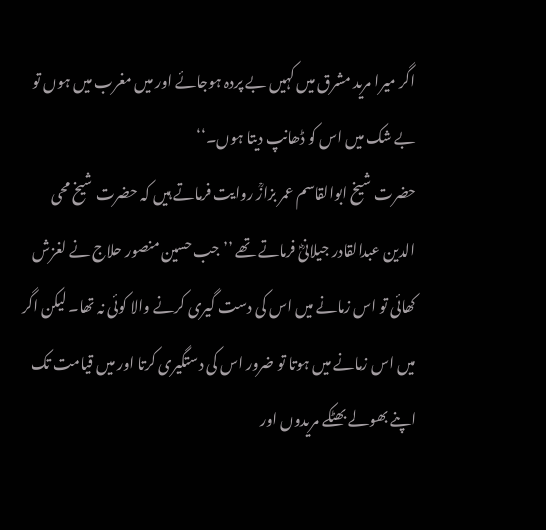اگر میرا مرید مشرق میں کہیں بے پردہ ہوجائے اور میں مغرب میں ہوں تو بے شک میں اس کو ڈھانپ دیتا ہوں۔‘‘
حضرت شیخ ابوالقاسم عمر بزازؒ روایت فرماتے ہیں کہ حضرت شیخ محی الدین عبدالقادر جیلانیؓ فرماتے تھے ’’جب حسین منصور حلاج نے لغزش کھائی تو اس زمانے میں اس کی دست گیری کرنے والا کوئی نہ تھا۔ لیکن اگر میں اس زمانے میں ہوتا تو ضرور اس کی دستگیری کرتا اور میں قیامت تک اپنے بھولے بھٹکے مریدوں اور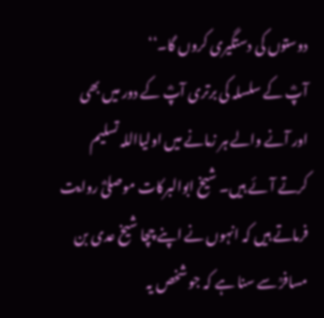دوستوں کی دستگیری کروں گا۔‘‘
آپؓ کے سلسلہ کی برتری آپؓ کے دور میں بھی اور آنے والے ہر زمانے میں اولیااللہ تسلیم کرتے آئے ہیں۔ شیخ ابوالبرکات موصلیؓ روایت فرماتے ہیں کہ انہوں نے اپنے چچا شیخ عدی بن مسافرؒ سے سنا ہے کہ جو شخص یہ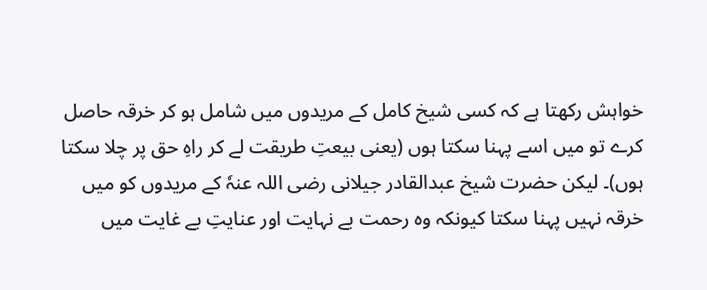خواہش رکھتا ہے کہ کسی شیخ کامل کے مریدوں میں شامل ہو کر خرقہ حاصل کرے تو میں اسے پہنا سکتا ہوں (یعنی بیعتِ طریقت لے کر راہِ حق پر چلا سکتا ہوں)۔ لیکن حضرت شیخ عبدالقادر جیلانی رضی اللہ عنہٗ کے مریدوں کو میں خرقہ نہیں پہنا سکتا کیونکہ وہ رحمت بے نہایت اور عنایتِ بے غایت میں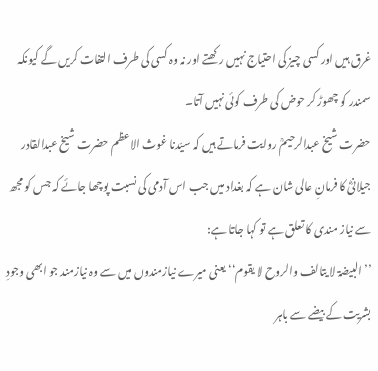غرق ہیں اور کسی چیز کی احتیاج نہیں رکھتے اور نہ وہ کسی کی طرف التفات کریں گے کیونکہ سمندر کو چھوڑ کر حوض کی طرف کوئی نہیں آتا۔
حضرت شیخ عبدالرحیمؒ روایت فرماتے ہیں کہ سیّدنا غوث الاعظم حضرت شیخ عبدالقادر جیلانیؓ کا فرمانِ عالی شان ہے کہ بغداد میں جب اس آدمی کی نسبت پوچھا جائے کہ جس کو مجھ سے نیاز مندی کا تعلق ہے تو کہا جاتا ہے:
’’البیضۃ لا یتالف والروح لا یقوم‘‘ یعنی میرے نیازمندوں میں سے وہ نیازمند جو ابھی وجودِ بشریت کے بیضے سے باہر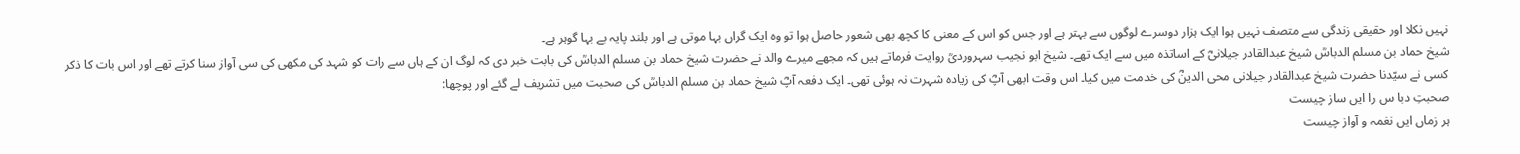نہیں نکلا اور حقیقی زندگی سے متصف نہیں ہوا ایک ہزار دوسرے لوگوں سے بہتر ہے اور جس کو اس کے معنی کا کچھ بھی شعور حاصل ہوا تو وہ ایک گراں بہا موتی ہے اور بلند پایہ بے بہا گوہر ہے۔
شیخ حماد بن مسلم الدباسؒ شیخ عبدالقادر جیلانیؓ کے اساتذہ میں سے ایک تھے۔ شیخ ابو نجیب سہروردیؒ روایت فرماتے ہیں کہ مجھے میرے والد نے حضرت شیخ حماد بن مسلم الدباسؒ کی بابت خبر دی کہ لوگ ان کے ہاں سے رات کو شہد کی مکھی کی سی آواز سنا کرتے تھے اور اس بات کا ذکر کسی نے سیّدنا حضرت شیخ عبدالقادر جیلانی محی الدینؓ کی خدمت میں کیا۔ اس وقت ابھی آپؓ کی زیادہ شہرت نہ ہوئی تھی۔ ایک دفعہ آپؓ شیخ حماد بن مسلم الدباسؒ کی صحبت میں تشریف لے گئے اور پوچھا:
صحبتِ دبا س را ایں ساز چیست
ہر زماں ایں نغمہ و آواز چیست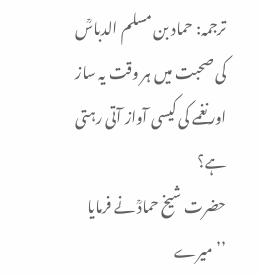ترجمہ: حماد بن مسلم الدباسؒ کی صحبت میں ہر وقت یہ ساز اور نغمے کی کیسی آواز آتی رہتی ہے؟
حضرت شیخ حمادؒ نے فرمایا ’’میرے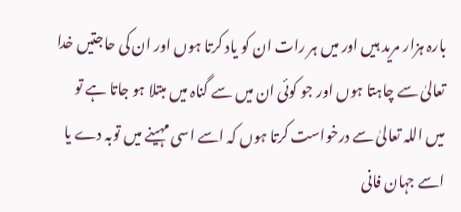بارہ ہزار مرید ہیں اور میں ہر رات ان کو یاد کرتا ہوں اور ان کی حاجتیں خدا تعالیٰ سے چاہتا ہوں اور جو کوئی ان میں سے گناہ میں مبتلا ہو جاتا ہے تو میں اللہ تعالیٰ سے درخواست کرتا ہوں کہ اسے اسی مہینے میں توبہ دے یا اسے جہان فانی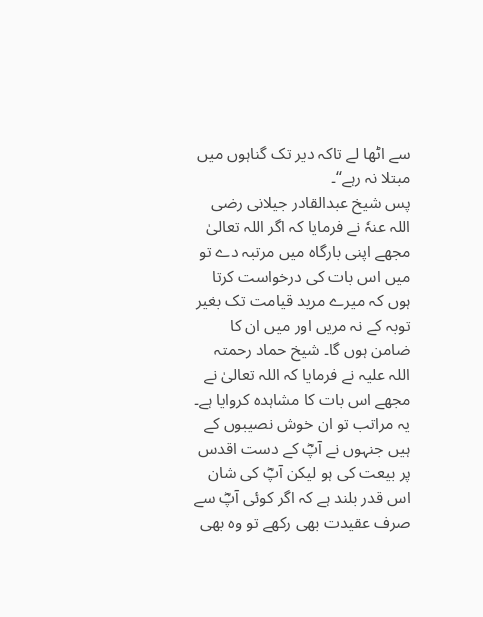سے اٹھا لے تاکہ دیر تک گناہوں میں مبتلا نہ رہے‘‘۔
پس شیخ عبدالقادر جیلانی رضی اللہ عنہٗ نے فرمایا کہ اگر اللہ تعالیٰ مجھے اپنی بارگاہ میں مرتبہ دے تو میں اس بات کی درخواست کرتا ہوں کہ میرے مرید قیامت تک بغیر توبہ کے نہ مریں اور میں ان کا ضامن ہوں گا۔ شیخ حماد رحمتہ اللہ علیہ نے فرمایا کہ اللہ تعالیٰ نے مجھے اس بات کا مشاہدہ کروایا ہے۔
یہ مراتب تو ان خوش نصیبوں کے ہیں جنہوں نے آپؓ کے دست اقدس پر بیعت کی ہو لیکن آپؓ کی شان اس قدر بلند ہے کہ اگر کوئی آپؓ سے صرف عقیدت بھی رکھے تو وہ بھی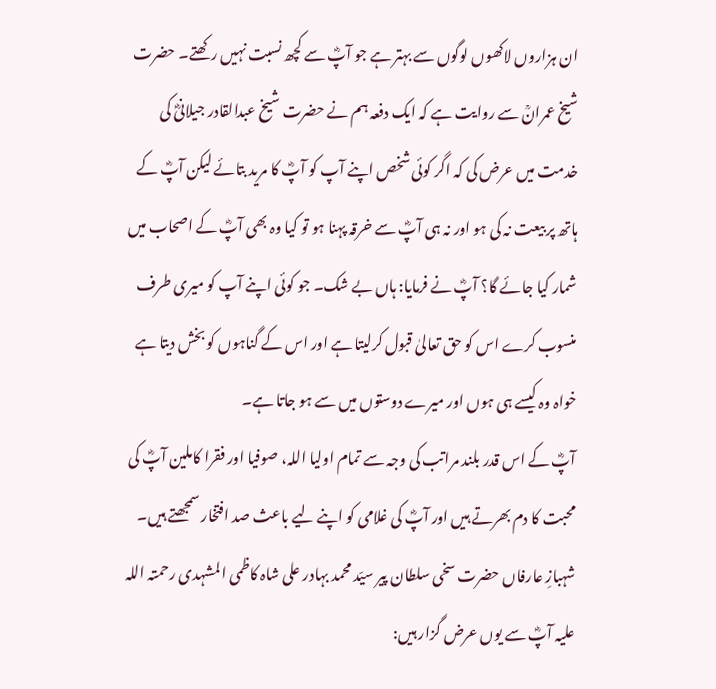ان ہزاروں لاکھوں لوگوں سے بہتر ہے جو آپؓ سے کچھ نسبت نہیں رکھتے۔ حضرت شیخ عمرانؒ سے روایت ہے کہ ایک دفعہ ہم نے حضرت شیخ عبدالقادر جیلانیؓ کی خدمت میں عرض کی کہ اگر کوئی شخص اپنے آپ کو آپؓ کا مرید بتائے لیکن آپؓ کے ہاتھ پر بیعت نہ کی ہو اور نہ ہی آپؓ سے خرقہ پہنا ہو تو کیا وہ بھی آپؓ کے اصحاب میں شمار کیا جائے گا؟ آپؓ نے فرمایا: ہاں بے شک۔ جو کوئی اپنے آپ کو میری طرف منسوب کرے اس کو حق تعالیٰ قبول کرلیتا ہے اور اس کے گناہوں کو بخش دیتا ہے خواہ وہ کیسے ہی ہوں اور میرے دوستوں میں سے ہو جاتا ہے۔
آپؓ کے اس قدر بلند مراتب کی وجہ سے تمام اولیا اللہ، صوفیا اور فقرا کاملین آپؓ کی محبت کا دم بھرتے ہیں اور آپؓ کی غلامی کو اپنے لیے باعث صد افتخار سمجھتے ہیں۔ شہبازِ عارفاں حضرت سخی سلطان پیر سیّد محمد بہادر علی شاہ کاظمی المشہدی رحمتہ اللہ علیہ آپؓ سے یوں عرض گزار ہیں: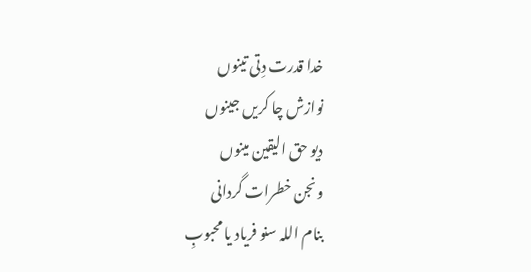خدا قدرت دِتی تینوں
نوازش چا کریں جینوں
دیو حق الیقین مینوں
ونجن خطرات گردانی
بنام اللہ سنو فریاد یا محبوبِ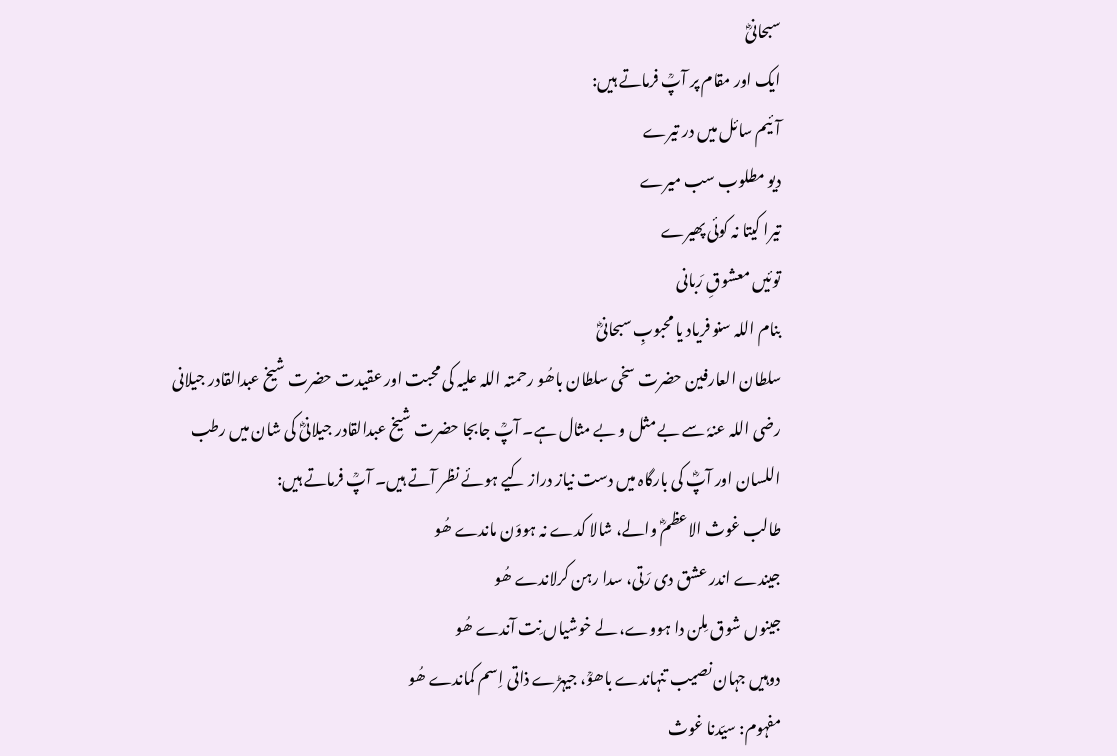سبحانیؓ
ایک اور مقام پر آپؒ فرماتے ہیں:
آئیم سائل میں در تیرے
دیو مطلوب سب میرے
تیرا کیتا نہ کوئی پھیرے
توئیں معشوقِ رَبانی
بنام اللہ سنو فریاد یا محبوبِ سبحانیؓ
سلطان العارفین حضرت سخی سلطان باھُو رحمتہ اللہ علیہ کی محبت اور عقیدت حضرت شیخ عبدالقادر جیلانی رضی اللہ عنہٗ سے بے مثل و بے مثال ہے۔ آپؒ جابجا حضرت شیخ عبدالقادر جیلانیؓ کی شان میں رطب اللسان اور آپؓ کی بارگاہ میں دست نیاز دراز کیے ہوئے نظر آتے ہیں۔ آپؒ فرماتے ہیں:
طالب غوث الاعظمؓ والے، شالا کدے نہ ہووَن ماندے ھُو
جیندے اندر عشق دی رَتی، سدا رہن کرلاندے ھُو
جینوں شوق مِلن دا ہووے، لے خوشیاں نِت آندے ھُو
دوہیں جہان نصیب تنہاندے باھوؒ، جیہڑے ذاتی اِسم کماندے ھُو
مفہوم: سیّدنا غوث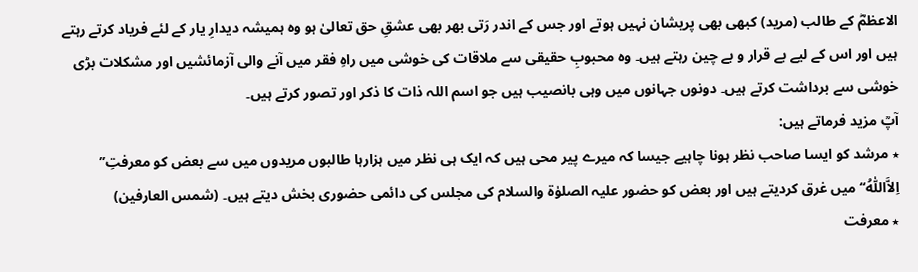الاعظمؓ کے طالب (مرید) کبھی بھی پریشان نہیں ہوتے اور جس کے اندر رَتی بھر بھی عشقِ حق تعالیٰ ہو وہ ہمیشہ دیدارِ یار کے لئے فریاد کرتے رہتے ہیں اور اس کے لیے بے قرار و بے چین رہتے ہیں۔ وہ محبوبِ حقیقی سے ملاقات کی خوشی میں راہِ فقر میں آنے والی آزمائشیں اور مشکلات بڑی خوشی سے برداشت کرتے ہیں۔ دونوں جہانوں میں وہی بانصیب ہیں جو اسم اللہ ذات کا ذکر اور تصور کرتے ہیں۔
آپؒ مزید فرماتے ہیں:
٭ مرشد کو ایسا صاحب نظر ہونا چاہیے جیسا کہ میرے پیر محی ہیں کہ ایک ہی نظر میں ہزارہا طالبوں مریدوں میں سے بعض کو معرفتِ’’ اِلاَّاللّٰہُ‘‘ میں غرق کردیتے ہیں اور بعض کو حضور علیہ الصلوٰۃ والسلام کی مجلس کی دائمی حضوری بخش دیتے ہیں۔ (شمس العارفین)
٭ معرفت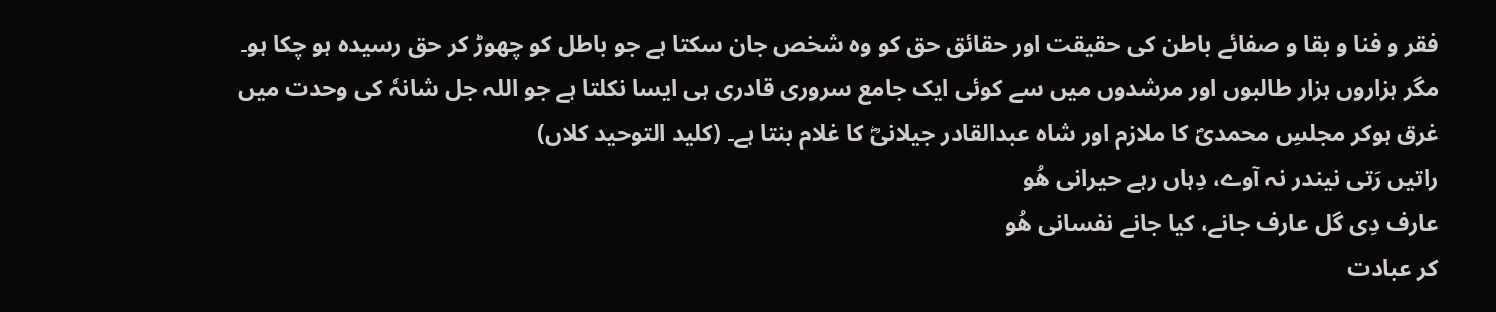فقر و فنا و بقا و صفائے باطن کی حقیقت اور حقائق حق کو وہ شخص جان سکتا ہے جو باطل کو چھوڑ کر حق رسیدہ ہو چکا ہو۔ مگر ہزاروں ہزار طالبوں اور مرشدوں میں سے کوئی ایک جامع سروری قادری ہی ایسا نکلتا ہے جو اللہ جل شانہٗ کی وحدت میں غرق ہوکر مجلسِ محمدیؐ کا ملازم اور شاہ عبدالقادر جیلانیؓ کا غلام بنتا ہے۔ (کلید التوحید کلاں)
راتیں رَتی نیندر نہ آوے، دِہاں رہے حیرانی ھُو
عارف دِی گل عارف جانے، کیا جانے نفسانی ھُو
کر عبادت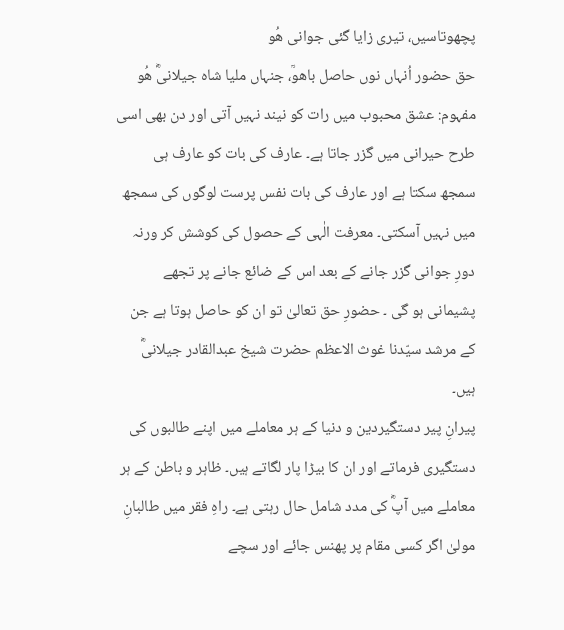پچھوتاسیں، تیری زایا گئی جوانی ھُو
حق حضور اُنہاں نوں حاصل باھوؒ، جنہاں ملیا شاہ جیلانیؓ ھُو
مفہوم: عشق محبوب میں رات کو نیند نہیں آتی اور دن بھی اسی طرح حیرانی میں گزر جاتا ہے۔ عارف کی بات کو عارف ہی سمجھ سکتا ہے اور عارف کی بات نفس پرست لوگوں کی سمجھ میں نہیں آسکتی۔ معرفت الٰہی کے حصول کی کوشش کر ورنہ دورِ جوانی گزر جانے کے بعد اس کے ضائع جانے پر تجھے پشیمانی ہو گی ۔ حضورِ حق تعالیٰ تو ان کو حاصل ہوتا ہے جن کے مرشد سیّدنا غوث الاعظم حضرت شیخ عبدالقادر جیلانیؓ ہیں۔
پیرانِ پیر دستگیردین و دنیا کے ہر معاملے میں اپنے طالبوں کی دستگیری فرماتے اور ان کا بیڑا پار لگاتے ہیں۔ ظاہر و باطن کے ہر معاملے میں آپؓ کی مدد شامل حال رہتی ہے۔ راہِ فقر میں طالبانِ مولیٰ اگر کسی مقام پر پھنس جائے اور سچے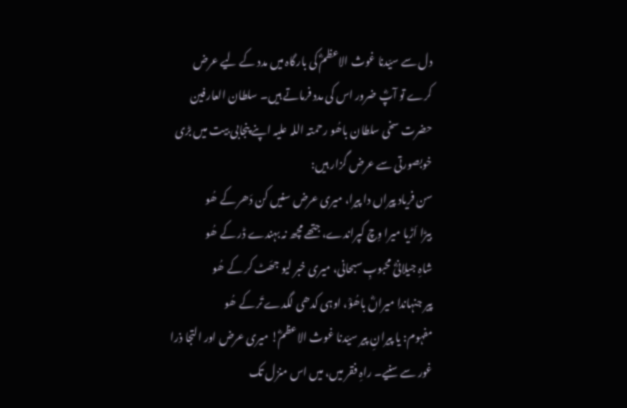دل سے سیّدنا غوث الاعظمؓ کی بارگاہ میں مدد کے لیے عرض کرے تو آپؓ ضرور اس کی مدد فرماتے ہیں۔ سلطان العارفین حضرت سخی سلطان باھُو رحمتہ اللہ علیہ اپنے پنجابی بیت میں بڑی خوبصورتی سے عرض گزار ہیں:
سن فریاد پیراں دا پیرا، میری عرض سنیں کن دَھر کے ھُو
بیڑا اَڑیا میرا وِچ کپراندے، جتھے مچھ نہ بہندے ڈر کے ھُو
شاہِ جیلانیؓ محبوبِ سبحانی، میری خبر لیو جھَٹ کر کے ھُو
پیر جنہاندا میراںؓ باھُوؒ، اوہی کدھی لگدے تَر کے ھُو
مفہوم: یا پیرانِ پیر سیّدنا غوث الاعظمؓ! میری عرض اور التجا ذرا غور سے سنیے۔ راہِ فقر میں، میں اس منزل تک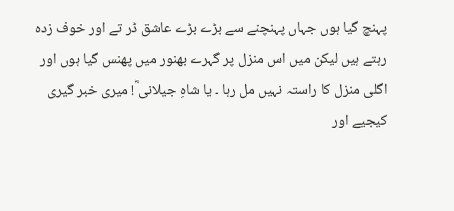پہنچ گیا ہوں جہاں پہنچنے سے بڑے بڑے عاشق ڈر تے اور خوف زدہ رہتے ہیں لیکن میں اس منزل پر گہرے بھنور میں پھنس گیا ہوں اور اگلی منزل کا راستہ نہیں مل رہا ۔ یا شاہِ جیلانی ؓ! میری خبر گیری کیجیے اور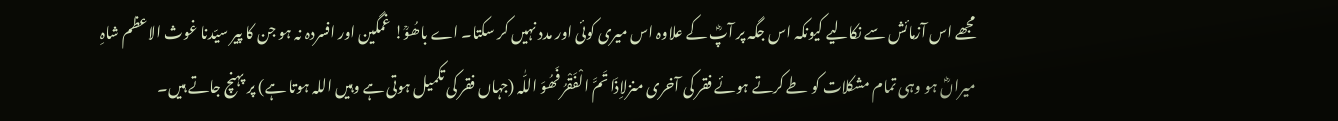مجھے اس آزمائش سے نکالیے کیونکہ اس جگہ پر آپؓ کے علاوہ اس میری کوئی اور مدد نہیں کر سکتا۔ اے باھُوؒ! غمگین اور افسردہ نہ ہو جن کا پیر سیّدنا غوث الاعظم شاہِ میراںؓ ہو وہی تمام مشکلات کو طے کرتے ہوئے فقر کی آخری منزلاِذَا تَمَّ الْفَقْرُ فَھُوَ اللّٰہ (جہاں فقر کی تکمیل ہوتی ہے وہیں اللہ ہوتا ہے) پر پہنچ جاتے ہیں۔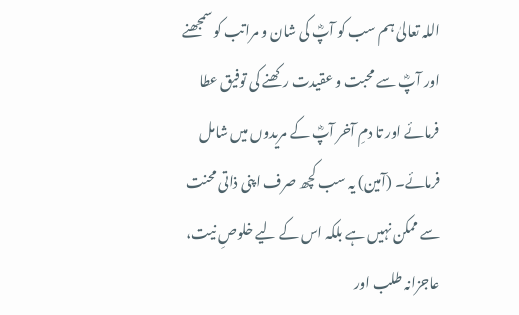اللہ تعالیٰ ہم سب کو آپؓ کی شان و مراتب کو سمجھنے اور آپؓ سے محبت و عقیدت رکھنے کی توفیق عطا فرمائے اور تا دمِ آخر آپؓ کے مریدوں میں شامل فرمائے۔ (آمین) یہ سب کچھ صرف اپنی ذاتی محنت سے ممکن نہیں ہے بلکہ اس کے لیے خلوصِ نیت، عاجزانہ طلب اور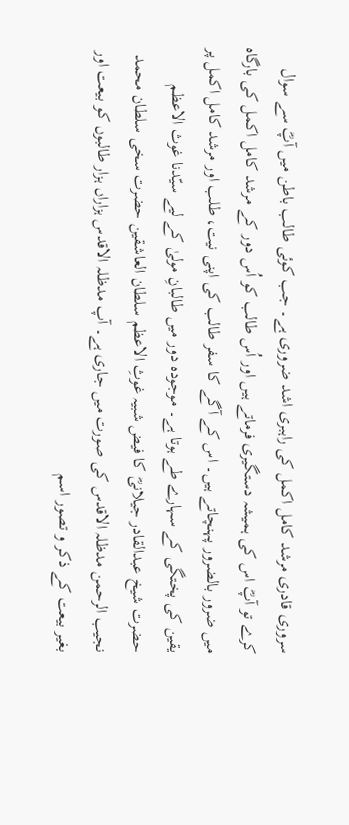سروری قادری مرشد کامل اکمل کی راہبری اشد ضروری ہے۔ جب کوئی طالب باطن میں آپؓ سے سوال کرے تو آپؓ اس کی ہمیشہ دستگیری فرماتے ہیں اور اُس طالب کو اُس دور کے مرشد کامل اکمل کی بارگاہ میں ضرور بالضرور پہنچاتے ہیں۔ اس کے آگے کا سفر طالب کی اپنی نیت، طلب اور مرشد کامل اکمل پر یقین کی پختگی کے سہارے طے ہوتا ہے۔ موجودہ دور میں طالبانِ مولیٰ کے لیے سیّدنا غوث الاعظم حضرت شیخ عبدالقادر جیلانیؓ کا فیض شبیہ غوثِ الاعظم سلطان العاشقین حضرت سخی سلطان محمد نجیب الرحمن مدظلہ الاقدس کی صورت میں جاری ہے۔ آپ مدظلہ الاقدس ہزاراں ہزار طالبوں کو بیعت اور بغیر بیعت کے ذکر و تصور اسم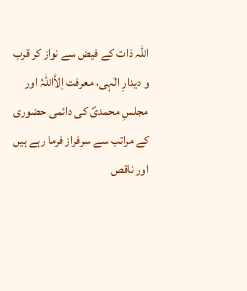اللہ ذات کے فیض سے نواز کر قرب و دیدارِ الٰہی، معرفت اِلاَّاللّٰہُ اور مجلسِ محمدیؐ کی دائمی حضوری کے مراتب سے سرفراز فرما رہے ہیں اور ناقص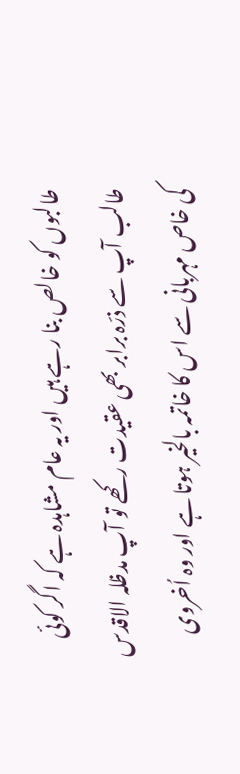طالبوں کو خالص بنا رہے ہیں اور یہ عام مشاہدہ ہے کہ اگر کوئی طالب آپ سے ذرّہ برابر بھی عقیدت رکھے تو آپ مدظلہ الاقدس کی خاص مہربانی سے اس کا خاتمہ بالخیر ہوتا ہے اور وہ اُخروی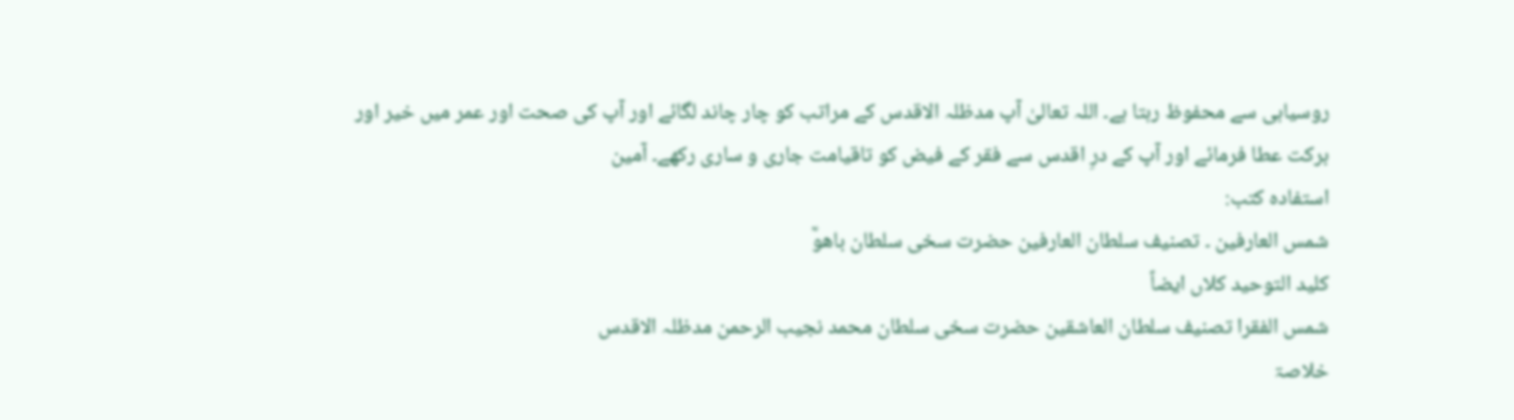روسیاہی سے محفوظ رہتا ہے۔ اللہ تعالیٰ آپ مدظلہ الاقدس کے مراتب کو چار چاند لگائے اور آپ کی صحت اور عمر میں خیر اور برکت عطا فرمائے اور آپ کے درِ اقدس سے فقر کے فیض کو تاقیامت جاری و ساری رکھے۔ آمین
استفادہ کتب:
شمس العارفین ۔ تصنیف سلطان العارفین حضرت سخی سلطان باھوؒ
کلید التوحید کلاں ایضاً
شمس الفقرا تصنیف سلطان العاشقین حضرت سخی سلطان محمد نجیب الرحمن مدظلہ الاقدس
خلاصۃ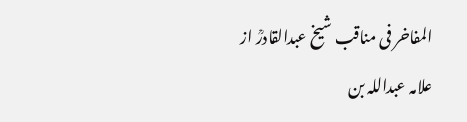المفاخر فی مناقب شیخ عبدالقادرؒ از علامہ عبداللہ بن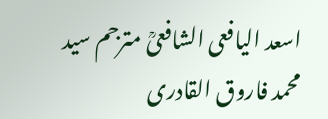اسعد الیافعی الشافعیؒ مترجم سید محمد فاروق القادری